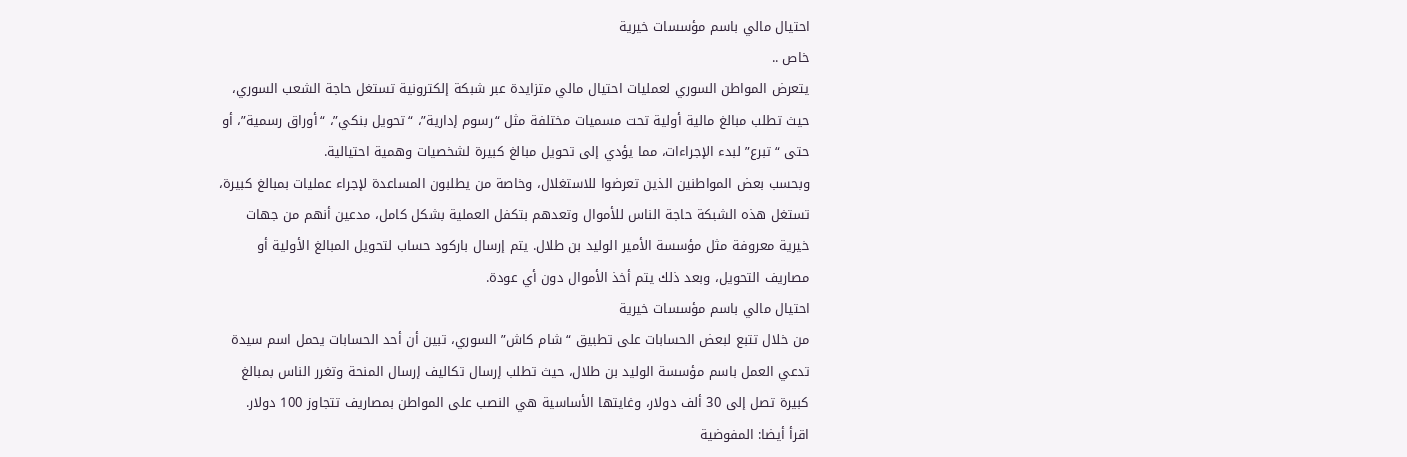احتيال مالي باسم مؤسسات خيرية
خاص ..
يتعرض المواطن السوري لعمليات احتيال مالي متزايدة عبر شبكة إلكترونية تستغل حاجة الشعب السوري، حيث تطلب مبالغ مالية أولية تحت مسميات مختلفة مثل “رسوم إدارية”، “تحويل بنكي”، “أوراق رسمية”، أو حتى “تبرع” لبدء الإجراءات، مما يؤدي إلى تحويل مبالغ كبيرة لشخصيات وهمية احتيالية.
وبحسب بعض المواطنين الذين تعرضوا للاستغلال، وخاصة من يطلبون المساعدة لإجراء عمليات بمبالغ كبيرة، تستغل هذه الشبكة حاجة الناس للأموال وتعدهم بتكفل العملية بشكل كامل، مدعين أنهم من جهات خيرية معروفة مثل مؤسسة الأمير الوليد بن طلال. يتم إرسال باركود حساب لتحويل المبالغ الأولية أو مصاريف التحويل، وبعد ذلك يتم أخذ الأموال دون أي عودة.
احتيال مالي باسم مؤسسات خيرية
من خلال تتبع لبعض الحسابات على تطبيق “شام كاش” السوري، تبين أن أحد الحسابات يحمل اسم سيدة تدعي العمل باسم مؤسسة الوليد بن طلال، حيث تطلب إرسال تكاليف إرسال المنحة وتغرر الناس بمبالغ كبيرة تصل إلى 30 ألف دولار، وغايتها الأساسية هي النصب على المواطن بمصاريف تتجاوز 100 دولار.
اقرأ أيضا: المفوضية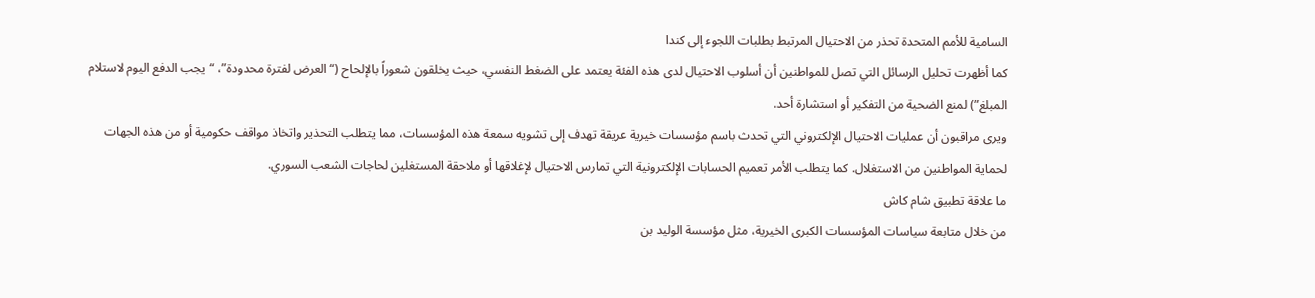السامية للأمم المتحدة تحذر من الاحتيال المرتبط بطلبات اللجوء إلى كندا
كما أظهرت تحليل الرسائل التي تصل للمواطنين أن أسلوب الاحتيال لدى هذه الفئة يعتمد على الضغط النفسي، حيث يخلقون شعوراً بالإلحاح (“العرض لفترة محدودة”، “يجب الدفع اليوم لاستلام المبلغ”) لمنع الضحية من التفكير أو استشارة أحد.
ويرى مراقبون أن عمليات الاحتيال الإلكتروني التي تحدث باسم مؤسسات خيرية عريقة تهدف إلى تشويه سمعة هذه المؤسسات، مما يتطلب التحذير واتخاذ مواقف حكومية أو من هذه الجهات لحماية المواطنين من الاستغلال. كما يتطلب الأمر تعميم الحسابات الإلكترونية التي تمارس الاحتيال لإغلاقها أو ملاحقة المستغلين لحاجات الشعب السوري.
ما علاقة تطبيق شام كاش
من خلال متابعة سياسات المؤسسات الكبرى الخيرية، مثل مؤسسة الوليد بن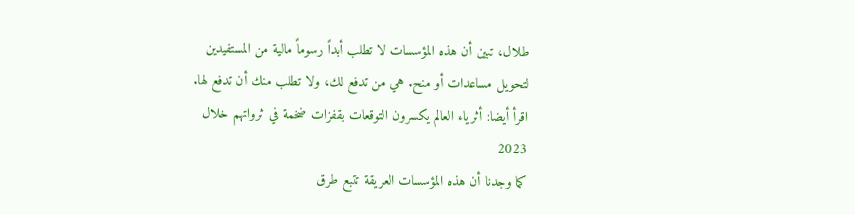طلال، تبين أن هذه المؤسسات لا تطلب أبداً رسوماً مالية من المستفيدين لتحويل مساعدات أو منح. هي من تدفع لك، ولا تطلب منك أن تدفع لها.
اقرأ أيضا: أثرياء العالم يكسرون التوقعات بقفزات ضخمة في ثرواتهم خلال 2023
كما وجدنا أن هذه المؤسسات العريقة تتبع طرق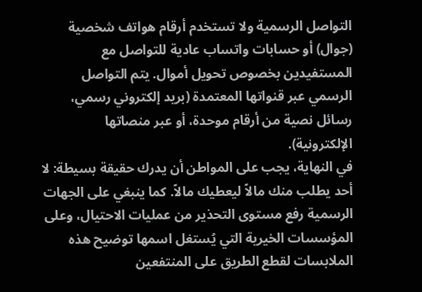التواصل الرسمية ولا تستخدم أرقام هواتف شخصية (جوال) أو حسابات واتساب عادية للتواصل مع المستفيدين بخصوص تحويل أموال. يتم التواصل الرسمي عبر قنواتها المعتمدة (بريد إلكتروني رسمي، رسائل نصية من أرقام موحدة، أو عبر منصاتها الإلكترونية).
في النهاية، يجب على المواطن أن يدرك حقيقة بسيطة: لا أحد يطلب منك مالاً ليعطيك مالاً. كما ينبغي على الجهات الرسمية رفع مستوى التحذير من عمليات الاحتيال، وعلى المؤسسات الخيرية التي يُستغل اسمها توضيح هذه الملابسات لقطع الطريق على المنتفعين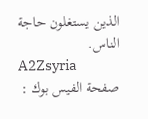الذين يستغلون حاجة الناس.
A2Zsyria
صفحة الفيس بوك :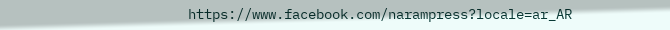https://www.facebook.com/narampress?locale=ar_AR